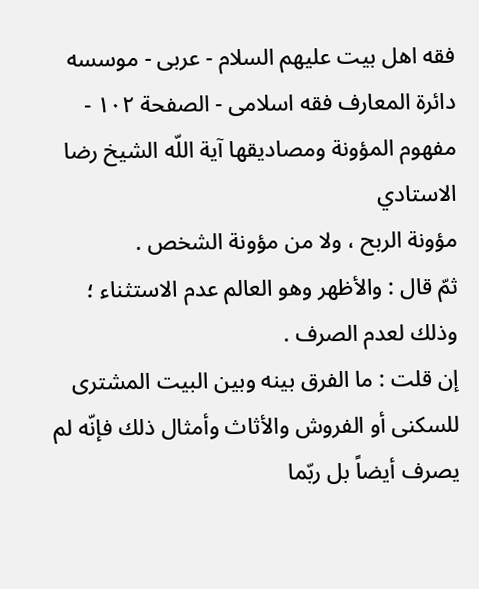فقه اهل بیت علیهم السلام - عربی - موسسه دائرة المعارف فقه اسلامی - الصفحة ١٠٢ - مفهوم المؤونة ومصاديقها آية اللّه الشيخ رضا الاستادي
مؤونة الربح ، ولا من مؤونة الشخص .
ثمّ قال : والأظهر وهو العالم عدم الاستثناء ؛ وذلك لعدم الصرف .
إن قلت : ما الفرق بينه وبين البيت المشترى للسكنى أو الفروش والأثاث وأمثال ذلك فإنّه لم يصرف أيضاً بل ربّما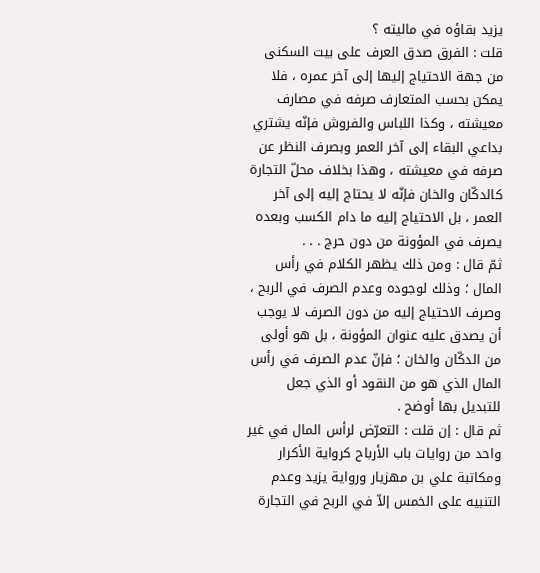يزيد بقاؤه في ماليته ؟
قلت : الفرق صدق العرف على بيت السكنى من جهة الاحتياج إليها إلى آخر عمره ، فلا يمكن بحسب المتعارف صرفه في مصارف معيشته ، وكذا اللباس والفروش فإنّه يشتري بداعي البقاء إلى آخر العمر وبصرف النظر عن صرفه في معيشته ، وهذا بخلاف محلّ التجارة كالدكّان والخان فإنّه لا يحتاج إليه إلى آخر العمر ، بل الاحتياج إليه ما دام الكسب وبعده يصرف في المؤونة من دون حرج . . .
ثمّ قال : ومن ذلك يظهر الكلام في رأس المال ؛ وذلك لوجوده وعدم الصرف في الربح ، وصرف الاحتياج إليه من دون الصرف لا يوجب أن يصدق عليه عنوان المؤونة ، بل هو أولى من الدكّان والخان ؛ فإنّ عدم الصرف في رأس المال الذي هو من النقود أو الذي جعل للتبديل بها أوضح .
ثم قال : إن قلت : التعرّض لرأس المال في غير واحد من روايات باب الأرباح كرواية الأكرار ومكاتبة علي بن مهزيار ورواية يزيد وعدم التنبيه على الخمس إلاّ في الربح في التجارة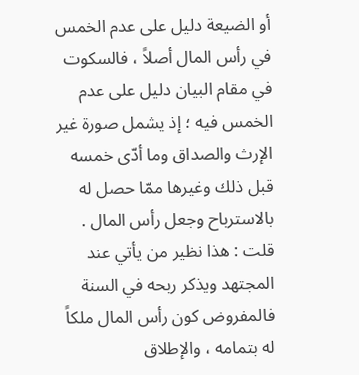أو الضيعة دليل على عدم الخمس في رأس المال أصلاً ، فالسكوت في مقام البيان دليل على عدم الخمس فيه ؛ إذ يشمل صورة غير الإرث والصداق وما أدّى خمسه قبل ذلك وغيرها ممّا حصل له بالاسترباح وجعل رأس المال .
قلت : هذا نظير من يأتي عند المجتهد ويذكر ربحه في السنة فالمفروض كون رأس المال ملكاً له بتمامه ، والإطلاق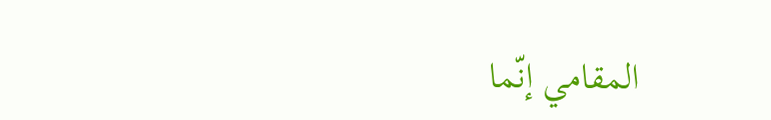المقامي إنّما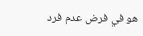هو في فرض عدم فرد